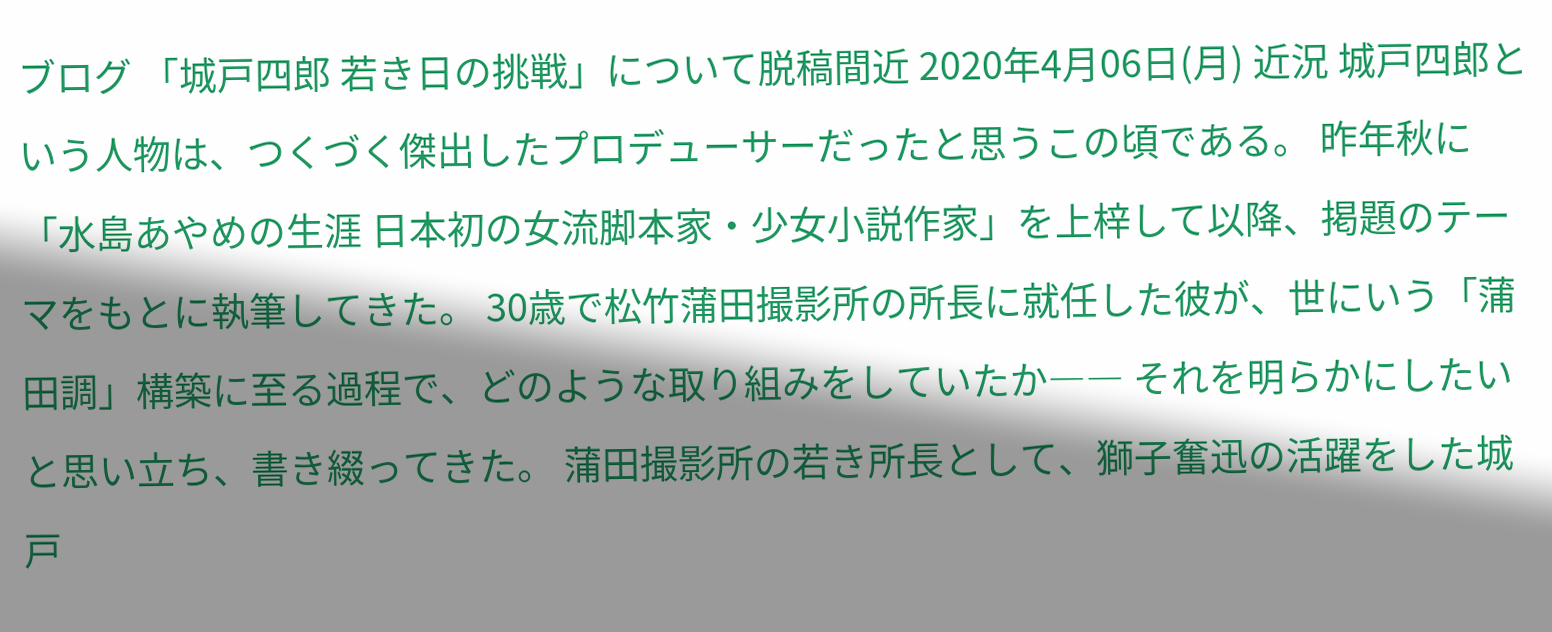ブログ 「城戸四郎 若き日の挑戦」について脱稿間近 2020年4月06日(月) 近況 城戸四郎という人物は、つくづく傑出したプロデューサーだったと思うこの頃である。 昨年秋に「水島あやめの生涯 日本初の女流脚本家・少女小説作家」を上梓して以降、掲題のテーマをもとに執筆してきた。 30歳で松竹蒲田撮影所の所長に就任した彼が、世にいう「蒲田調」構築に至る過程で、どのような取り組みをしていたか―― それを明らかにしたいと思い立ち、書き綴ってきた。 蒲田撮影所の若き所長として、獅子奮迅の活躍をした城戸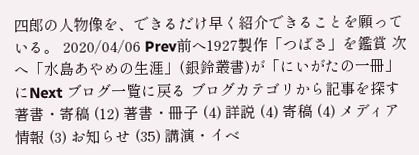四郎の人物像を、できるだけ早く紹介できることを願っている。 2020/04/06 Prev前へ1927製作「つばさ」を鑑賞 次へ「水島あやめの生涯」(銀鈴叢書)が「にいがたの一冊」にNext ブログ一覧に戻る ブログカテゴリから記事を探す 著書・寄稿 (12) 著書・冊子 (4) 詳説 (4) 寄稿 (4) メディア情報 (3) お知らせ (35) 講演・イベ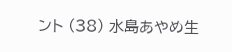ント (38) 水島あやめ生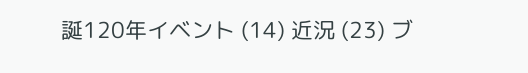誕120年イベント (14) 近況 (23) ブ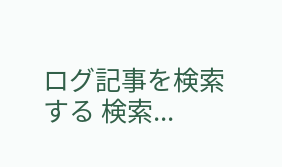ログ記事を検索する 検索...